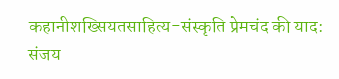कहानीशख्सियतसाहित्य-संस्कृति प्रेमचंद की याद: संजय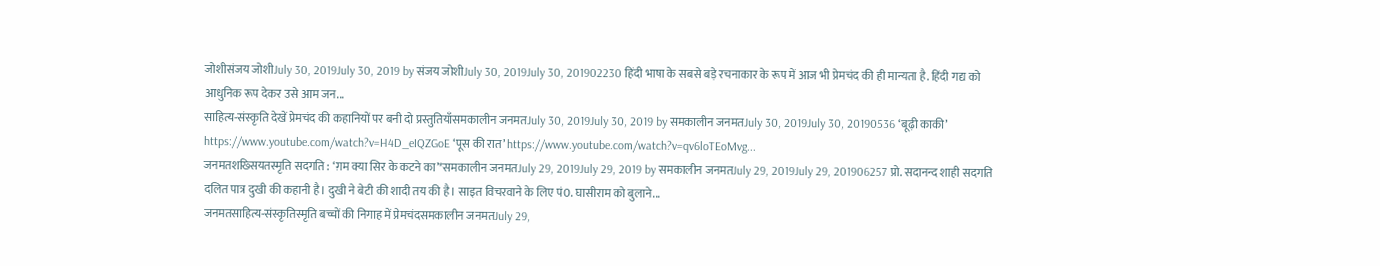जोशीसंजय जोशीJuly 30, 2019July 30, 2019 by संजय जोशीJuly 30, 2019July 30, 201902230 हिंदी भाषा के सबसे बड़े रचनाकार के रूप में आज भी प्रेमचंद की ही मान्यता है. हिंदी गद्य को आधुनिक रूप देकर उसे आम जन...
साहित्य-संस्कृति देखें प्रेमचंद की कहानियों पर बनी दो प्रस्तुतियाँसमकालीन जनमतJuly 30, 2019July 30, 2019 by समकालीन जनमतJuly 30, 2019July 30, 20190536 ‘बूढ़ी काकी’ https://www.youtube.com/watch?v=H4D_eIQZGoE ‘पूस की रात’ https://www.youtube.com/watch?v=qv6loTEoMvg...
जनमतशख्सियतस्मृति सदगति : ‘ग़म क्या सिर के कटने का’*समकालीन जनमतJuly 29, 2019July 29, 2019 by समकालीन जनमतJuly 29, 2019July 29, 201906257 प्रो. सदानन्द शाही सदगति दलित पात्र दुखी की कहानी है। दुखी ने बेटी की शादी तय की है। साइत विचरवाने के लिए पं0. घासीराम को बुलाने...
जनमतसाहित्य-संस्कृतिस्मृति बच्चों की निगाह में प्रेमचंदसमकालीन जनमतJuly 29,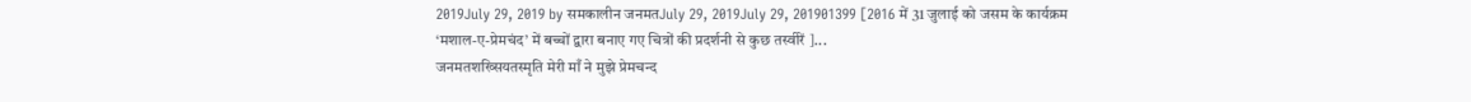2019July 29, 2019 by समकालीन जनमतJuly 29, 2019July 29, 201901399 [2016 में 31 जुलाई को जसम के कार्यक्रम ‘मशाल-ए-प्रेमचंद’ में बच्चों द्वारा बनाए गए चित्रों की प्रदर्शनी से कुछ तस्वीरें ]...
जनमतशख्सियतस्मृति मेरी माँ ने मुझे प्रेमचन्द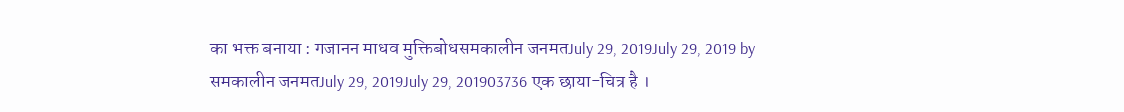का भक्त बनाया : गजानन माधव मुक्तिबोधसमकालीन जनमतJuly 29, 2019July 29, 2019 by समकालीन जनमतJuly 29, 2019July 29, 201903736 एक छाया-चित्र है ।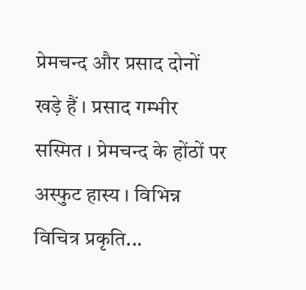प्रेमचन्द और प्रसाद दोनों खड़े हैं । प्रसाद गम्भीर सस्मित । प्रेमचन्द के होंठों पर अस्फुट हास्य । विभिन्न विचित्र प्रकृति...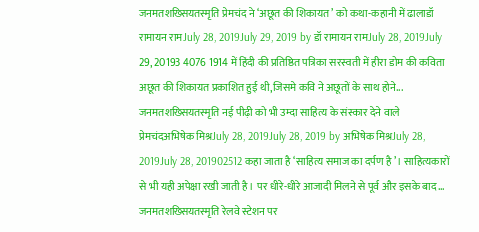जनमतशख्सियतस्मृति प्रेमचंद ने ‘अछूत की शिकायत’ को कथा-कहानी में ढालाडॉ रामायन रामJuly 28, 2019July 29, 2019 by डॉ रामायन रामJuly 28, 2019July 29, 20193 4076 1914 में हिंदी की प्रतिष्ठित पत्रिका सरस्वती में हीरा डोम की कविता अछूत की शिकायत प्रकाशित हुई थी,जिसमे कवि ने अछूतों के साथ होने...
जनमतशख्सियतस्मृति नई पीढ़ी को भी उम्दा साहित्य के संस्कार देने वाले प्रेमचंदअभिषेक मिश्रJuly 28, 2019July 28, 2019 by अभिषेक मिश्रJuly 28, 2019July 28, 201902512 कहा जाता है ‘साहित्य समाज का दर्पण है’। साहित्यकारों से भी यही अपेक्षा रखी जाती है। पर धीरे-धीरे आजादी मिलने से पूर्व और इसके बाद...
जनमतशख्सियतस्मृति रेलवे स्टेशन पर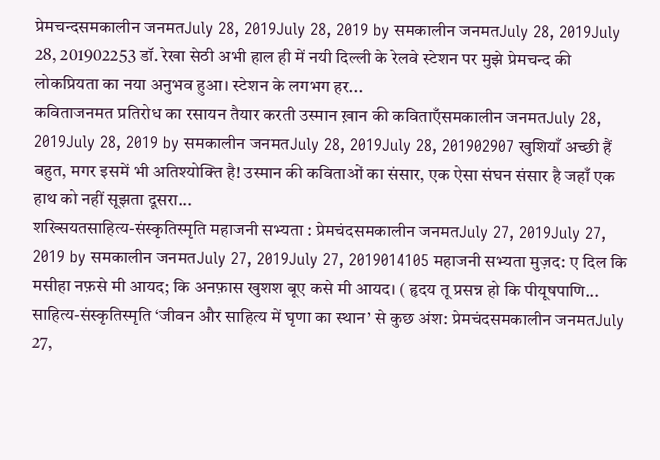प्रेमचन्दसमकालीन जनमतJuly 28, 2019July 28, 2019 by समकालीन जनमतJuly 28, 2019July 28, 201902253 डॉ. रेखा सेठी अभी हाल ही में नयी दिल्ली के रेलवे स्टेशन पर मुझे प्रेमचन्द की लोकप्रियता का नया अनुभव हुआ। स्टेशन के लगभग हर...
कविताजनमत प्रतिरोध का रसायन तैयार करती उस्मान ख़ान की कविताएँसमकालीन जनमतJuly 28, 2019July 28, 2019 by समकालीन जनमतJuly 28, 2019July 28, 201902907 खुशियाँ अच्छी हैं बहुत, मगर इसमें भी अतिश्योक्ति है! उस्मान की कविताओं का संसार, एक ऐसा संघन संसार है जहाँ एक हाथ को नहीं सूझता दूसरा...
शख्सियतसाहित्य-संस्कृतिस्मृति महाजनी सभ्यता : प्रेमचंदसमकालीन जनमतJuly 27, 2019July 27, 2019 by समकालीन जनमतJuly 27, 2019July 27, 2019014105 महाजनी सभ्यता मुज़द: ए दिल कि मसीहा नफ़से मी आयद; कि अनफ़ास खुशश बूए कसे मी आयद। ( हृदय तू प्रसन्न हो कि पीयूषपाणि...
साहित्य-संस्कृतिस्मृति ‘जीवन और साहित्य में घृणा का स्थान’ से कुछ अंश: प्रेमचंदसमकालीन जनमतJuly 27,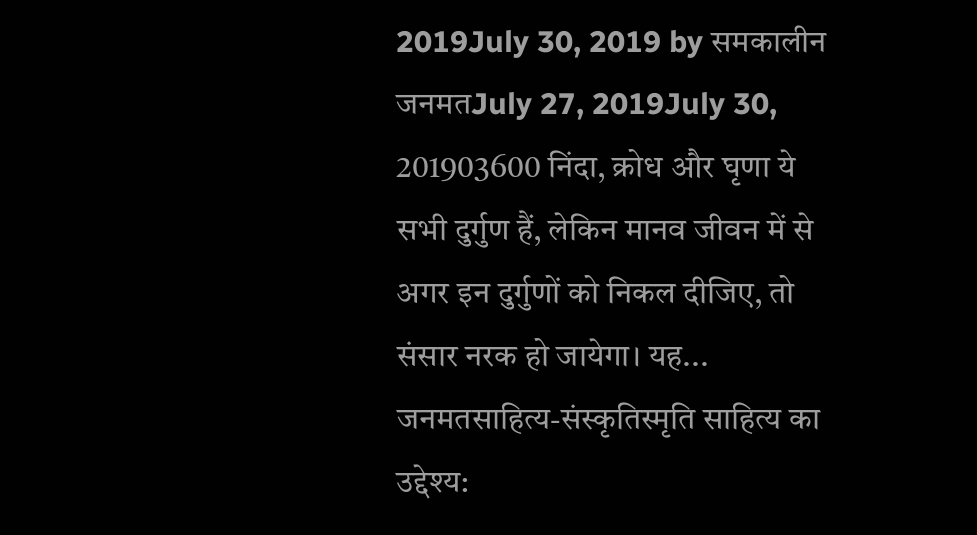2019July 30, 2019 by समकालीन जनमतJuly 27, 2019July 30, 201903600 निंदा, क्रोध और घृणा ये सभी दुर्गुण हैं, लेकिन मानव जीवन में से अगर इन दुर्गुणों को निकल दीजिए, तो संसार नरक हो जायेगा। यह...
जनमतसाहित्य-संस्कृतिस्मृति साहित्य का उद्देश्य: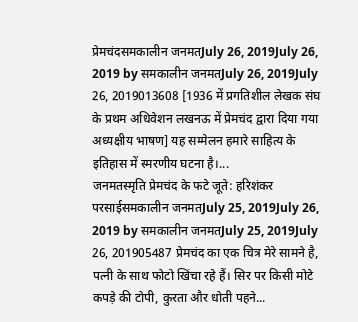प्रेमचंदसमकालीन जनमतJuly 26, 2019July 26, 2019 by समकालीन जनमतJuly 26, 2019July 26, 2019013608 [1936 में प्रगतिशील लेखक संघ के प्रथम अधिवेशन लखनऊ में प्रेमचंद द्वारा दिया गया अध्यक्षीय भाषण] यह सम्मेलन हमारे साहित्य के इतिहास में स्मरणीय घटना है।...
जनमतस्मृति प्रेमचंद के फटे जूते: हरिशंकर परसाईसमकालीन जनमतJuly 25, 2019July 26, 2019 by समकालीन जनमतJuly 25, 2019July 26, 201905487 प्रेमचंद का एक चित्र मेरे सामने है, पत्नी के साथ फोटो खिंचा रहे हैं। सिर पर किसी मोटे कपड़े की टोपी, कुरता और धोती पहने...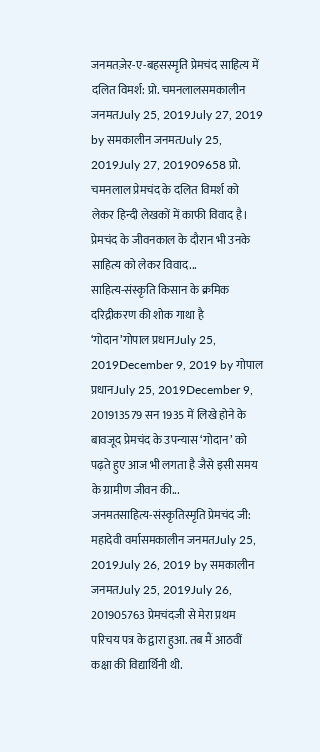जनमतज़ेर-ए-बहसस्मृति प्रेमचंद साहित्य में दलित विमर्श: प्रो. चमनलालसमकालीन जनमतJuly 25, 2019July 27, 2019 by समकालीन जनमतJuly 25, 2019July 27, 201909658 प्रो. चमनलाल प्रेमचंद के दलित विमर्श को लेकर हिन्दी लेखकों में काफी विवाद है। प्रेमचंद के जीवनकाल के दौरान भी उनके साहित्य को लेकर विवाद...
साहित्य-संस्कृति किसान के क्रमिक दरिद्रीकरण की शोक गाथा है ‘गोदान’गोपाल प्रधानJuly 25, 2019December 9, 2019 by गोपाल प्रधानJuly 25, 2019December 9, 201913579 सन 1935 में लिखे होने के बावजूद प्रेमचंद के उपन्यास ‘गोदान’ को पढ़ते हुए आज भी लगता है जैसे इसी समय के ग्रामीण जीवन की...
जनमतसाहित्य-संस्कृतिस्मृति प्रेमचंद जी: महादेवी वर्मासमकालीन जनमतJuly 25, 2019July 26, 2019 by समकालीन जनमतJuly 25, 2019July 26, 201905763 प्रेमचंदजी से मेरा प्रथम परिचय पत्र के द्वारा हुआ. तब मैं आठवीं कक्षा की विद्यार्थिनी थी.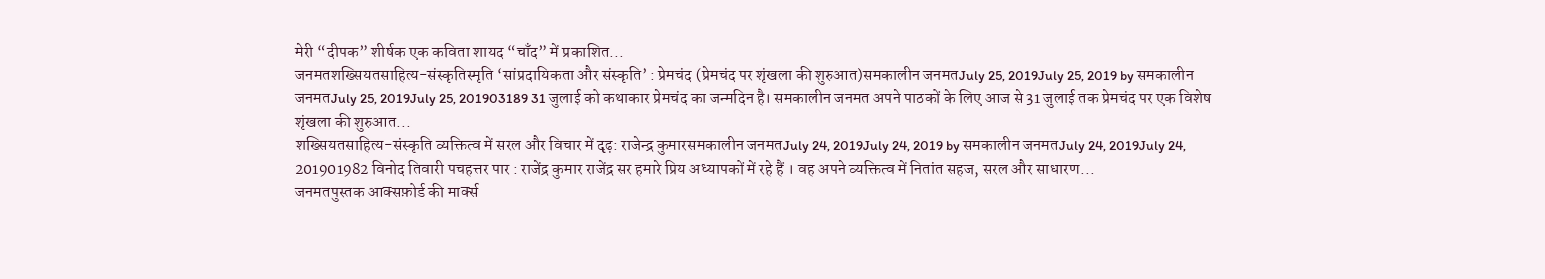मेरी “दीपक” शीर्षक एक कविता शायद “चाँद” में प्रकाशित...
जनमतशख्सियतसाहित्य-संस्कृतिस्मृति ‘सांप्रदायिकता और संस्कृति’ : प्रेमचंद (प्रेमचंद पर शृंखला की शुरुआत)समकालीन जनमतJuly 25, 2019July 25, 2019 by समकालीन जनमतJuly 25, 2019July 25, 201903189 31 जुलाई को कथाकार प्रेमचंद का जन्मदिन है। समकालीन जनमत अपने पाठकों के लिए आज से 31 जुलाई तक प्रेमचंद पर एक विशेष शृंखला की शुरुआत...
शख्सियतसाहित्य-संस्कृति व्यक्तित्व में सरल और विचार में दृढ़: राजेन्द्र कुमारसमकालीन जनमतJuly 24, 2019July 24, 2019 by समकालीन जनमतJuly 24, 2019July 24, 201901982 विनोद तिवारी पचहत्तर पार : राजेंद्र कुमार राजेंद्र सर हमारे प्रिय अध्यापकों में रहे हैं । वह अपने व्यक्तित्व में नितांत सहज, सरल और साधारण...
जनमतपुस्तक आक्सफ़ोर्ड की मार्क्स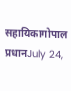सहायिकागोपाल प्रधानJuly 24,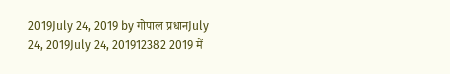2019July 24, 2019 by गोपाल प्रधानJuly 24, 2019July 24, 201912382 2019 में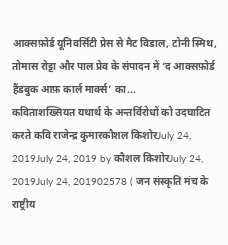आक्सफ़ोर्ड यूनिवर्सिटी प्रेस से मैट विडाल, टोनी स्मिथ, तोमास रोट्टा और पाल प्रेव के संपादन में ‘द आक्सफ़ोर्ड हैंडबुक आफ़ कार्ल मार्क्स’ का...
कविताशख्सियत यथार्थ के अन्तर्विरोधों को उदघाटित करते कवि राजेन्द्र कुमारकौशल किशोरJuly 24, 2019July 24, 2019 by कौशल किशोरJuly 24, 2019July 24, 201902578 ( जन संस्कृति मंच के राष्ट्रीय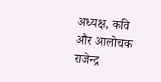अध्यक्ष, कवि और आलोचक राजेन्द्र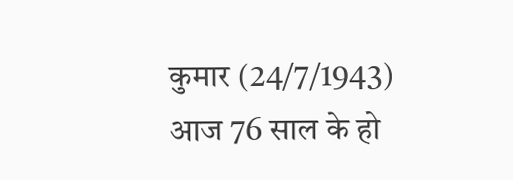कुमार (24/7/1943) आज 76 साल के हो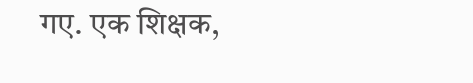गए. एक शिक्षक,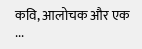कवि, आलोचक और एक ...